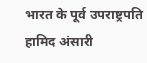भारत के पूर्व उपराष्ट्रपति हामिद अंसारी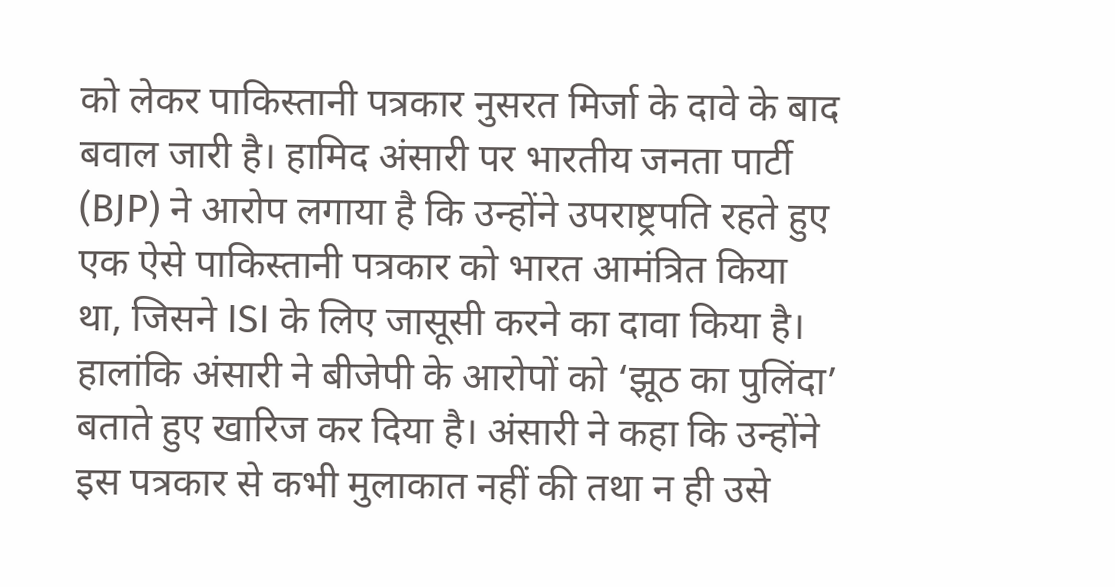को लेकर पाकिस्तानी पत्रकार नुसरत मिर्जा के दावे के बाद बवाल जारी है। हामिद अंसारी पर भारतीय जनता पार्टी (BJP) ने आरोप लगाया है कि उन्होंने उपराष्ट्रपति रहते हुए एक ऐसे पाकिस्तानी पत्रकार को भारत आमंत्रित किया था, जिसने ISI के लिए जासूसी करने का दावा किया है।
हालांकि अंसारी ने बीजेपी के आरोपों को ‘झूठ का पुलिंदा’ बताते हुए खारिज कर दिया है। अंसारी ने कहा कि उन्होंने इस पत्रकार से कभी मुलाकात नहीं की तथा न ही उसे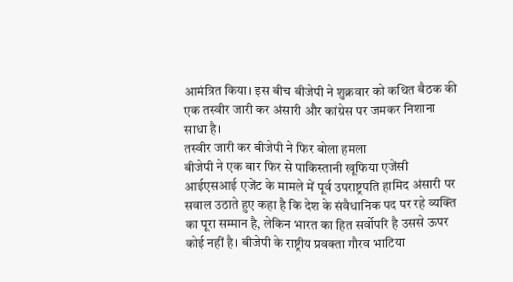आमंत्रित किया। इस बीच बीजेपी ने शुक्रवार को कथित बैठक की एक तस्वीर जारी कर अंसारी और कांग्रेस पर जमकर निशाना साधा है।
तस्वीर जारी कर बीजेपी ने फिर बोला हमला
बीजेपी ने एक बार फिर से पाकिस्तानी खूफिया एजेंसी आईएसआई एजेंट के मामले में पूर्व उपराष्ट्रपति हामिद अंसारी पर सवाल उठाते हुए कहा है कि देश के संवैधानिक पद पर रहे व्यक्ति का पूरा सम्मान है, लेकिन भारत का हित सर्वोपरि है उससे ऊपर कोई नहीं है। बीजेपी के राष्ट्रीय प्रवक्ता गौरव भाटिया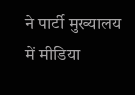ने पार्टी मुख्यालय में मीडिया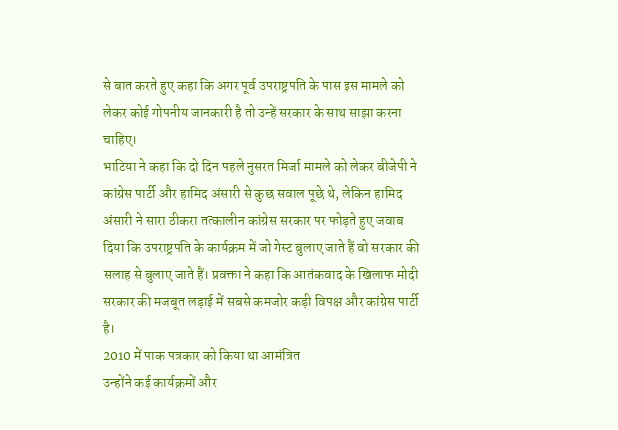से बात करते हुए कहा कि अगर पूर्व उपराष्ट्रपति के पास इस मामले को लेकर कोई गोपनीय जानकारी है तो उन्हें सरकार के साथ साझा करना चाहिए।
भाटिया ने कहा कि दो दिन पहले नुसरत मिर्जा मामले को लेकर बीजेपी ने कांग्रेस पार्टी और हामिद अंसारी से कुछ सवाल पूछे थे, लेकिन हामिद अंसारी ने सारा ठीकरा तत्कालीन कांग्रेस सरकार पर फोड़ते हुए जवाब दिया कि उपराष्ट्रपति के कार्यक्रम में जो गेस्ट बुलाए जाते हैं वो सरकार की सलाह से बुलाए जाते हैं। प्रवक्ता ने कहा कि आतंकवाद के खिलाफ मोदी सरकार की मजबूत लड़ाई में सबसे कमजोर कड़ी विपक्ष और कांग्रेस पार्टी है।
2010 में पाक पत्रकार को किया था आमंत्रित
उन्होंने कई कार्यक्रमों और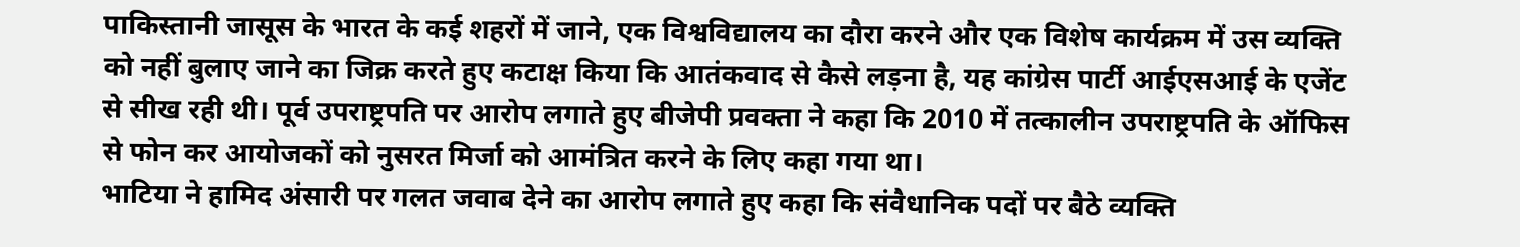पाकिस्तानी जासूस के भारत के कई शहरों में जाने, एक विश्वविद्यालय का दौरा करने और एक विशेष कार्यक्रम में उस व्यक्ति को नहीं बुलाए जाने का जिक्र करते हुए कटाक्ष किया कि आतंकवाद से कैसे लड़ना है, यह कांग्रेस पार्टी आईएसआई के एजेंट से सीख रही थी। पूर्व उपराष्ट्रपति पर आरोप लगाते हुए बीजेपी प्रवक्ता ने कहा कि 2010 में तत्कालीन उपराष्ट्रपति के ऑफिस से फोन कर आयोजकों को नुसरत मिर्जा को आमंत्रित करने के लिए कहा गया था।
भाटिया ने हामिद अंसारी पर गलत जवाब देने का आरोप लगाते हुए कहा कि संवैधानिक पदों पर बैठे व्यक्ति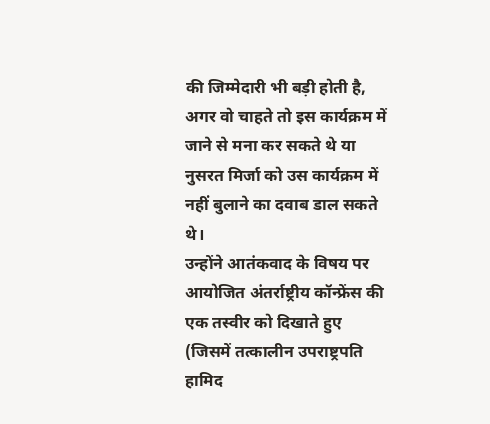की जिम्मेदारी भी बड़ी होती है, अगर वो चाहते तो इस कार्यक्रम में जाने से मना कर सकते थे या नुसरत मिर्जा को उस कार्यक्रम में नहीं बुलाने का दवाब डाल सकते थे।
उन्होंने आतंकवाद के विषय पर आयोजित अंतर्राष्ट्रीय कॉन्फ्रेंस की एक तस्वीर को दिखाते हुए (जिसमें तत्कालीन उपराष्ट्रपति हामिद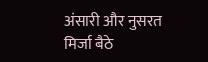अंसारी और नुसरत मिर्जा बैठे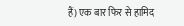हैं) एक बार फिर से हामिद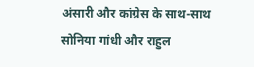अंसारी और कांग्रेस के साथ-साथ सोनिया गांधी और राहुल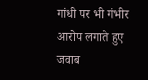गांधी पर भी गंभीर आरोप लगाते हुए जवाब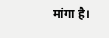मांगा है।